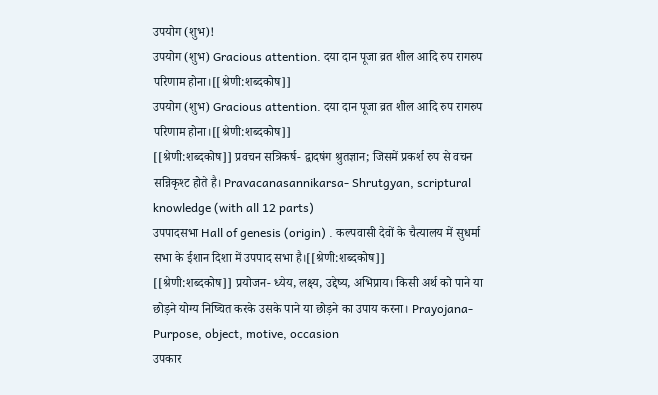उपयोग (शुभ)!
उपयोग (शुभ) Gracious attention. दया दान पूजा व्रत शील आदि रुप रागरुप परिणाम होना।[[श्रेणी:शब्दकोष]]
उपयोग (शुभ) Gracious attention. दया दान पूजा व्रत शील आदि रुप रागरुप परिणाम होना।[[श्रेणी:शब्दकोष]]
[[श्रेणी:शब्दकोष]] प्रवचन सत्रिकर्ष- द्वादषंग श्रुतज्ञान; जिसमें प्रकर्श रुप से वचन सन्निकृश्ट होते है। Pravacanasannikarsa- Shrutgyan, scriptural knowledge (with all 12 parts)
उपपादसभा Hall of genesis (origin) . कल्पवासी देवों के चैत्यालय में सुधर्मा सभा के ईशान दिशा में उपपाद सभा है।[[श्रेणी:शब्दकोष]]
[[श्रेणी:शब्दकोष]] प्रयोजन- ध्येय, लक्ष्य, उद्देष्य, अभिप्राय। किसी अर्थ को पाने या छोड़ने योग्य निष्चित करके उसके पाने या छोड़ने का उपाय करना। Prayojana- Purpose, object, motive, occasion
उपकार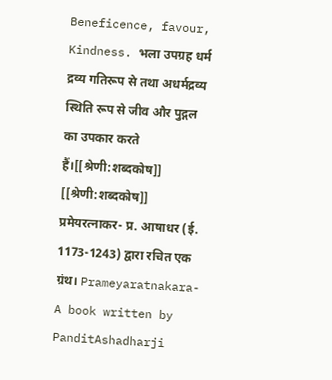Beneficence, favour, Kindness. भला उपग्रह धर्म द्रव्य गतिरूप से तथा अधर्मद्रव्य स्थिति रूप से जीव और पुद्गल का उपकार करते हैं।[[श्रेणी:शब्दकोष]]
[[श्रेणी:शब्दकोष]] प्रमेयरत्नाकर- प्र. आषाधर (ई. 1173-1243) द्वारा रचित एक ग्रंथ। Prameyaratnakara- A book written by PanditAshadharji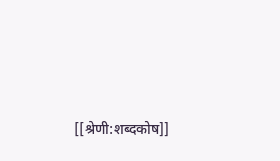[[श्रेणी:शब्दकोष]]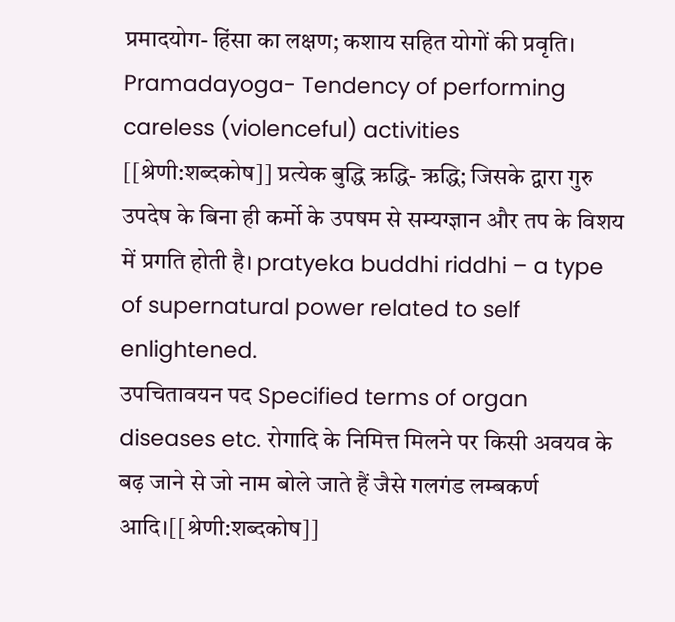प्रमादयोग- हिंसा का लक्षण; कशाय सहित योगों की प्रवृति। Pramadayoga- Tendency of performing careless (violenceful) activities
[[श्रेणी:शब्दकोष]] प्रत्येक बुद्धि ऋद्धि- ऋद्धि; जिसके द्वारा गुरु उपदेष के बिना ही कर्मो के उपषम से सम्यग्ज्ञान और तप के विशय में प्रगति होती है। pratyeka buddhi riddhi – a type of supernatural power related to self enlightened.
उपचितावयन पद Specified terms of organ diseases etc. रोगादि के निमित्त मिलने पर किसी अवयव के बढ़ जाने से जो नाम बोले जाते हैं जैसे गलगंड लम्बकर्ण आदि।[[श्रेणी:शब्दकोष]]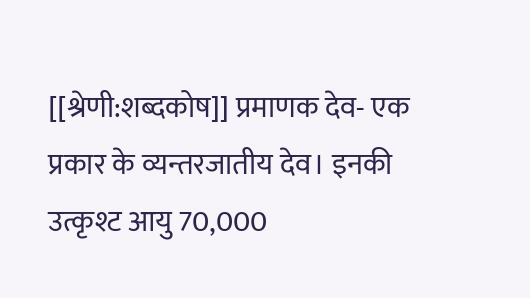[[श्रेणी:शब्दकोष]] प्रमाणक देव- एक प्रकार के व्यन्तरजातीय देव। इनकी उत्कृश्ट आयु 70,000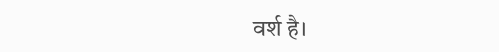वर्श है।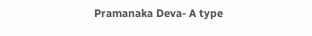Pramanaka Deva- A type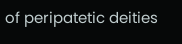of peripatetic deities